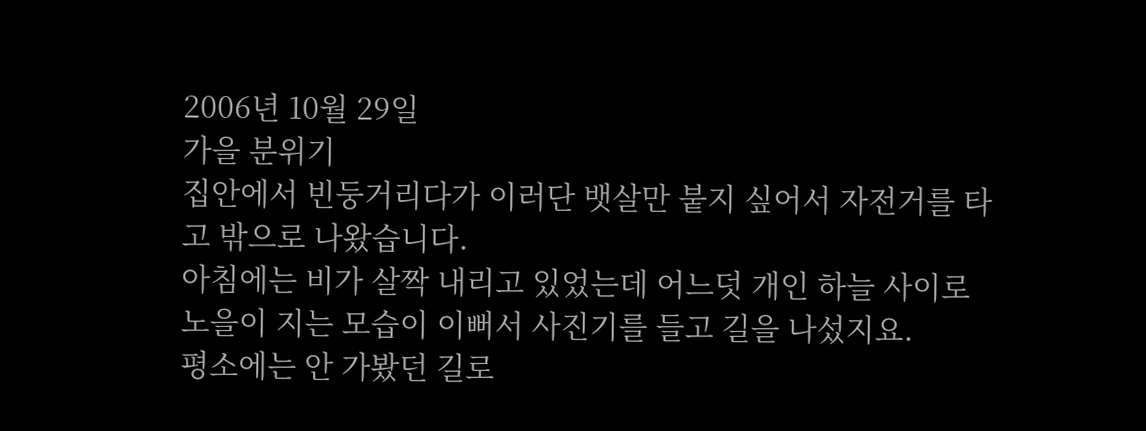2006년 10월 29일
가을 분위기
집안에서 빈둥거리다가 이러단 뱃살만 붙지 싶어서 자전거를 타고 밖으로 나왔습니다.
아침에는 비가 살짝 내리고 있었는데 어느덧 개인 하늘 사이로 노을이 지는 모습이 이뻐서 사진기를 들고 길을 나섰지요.
평소에는 안 가봤던 길로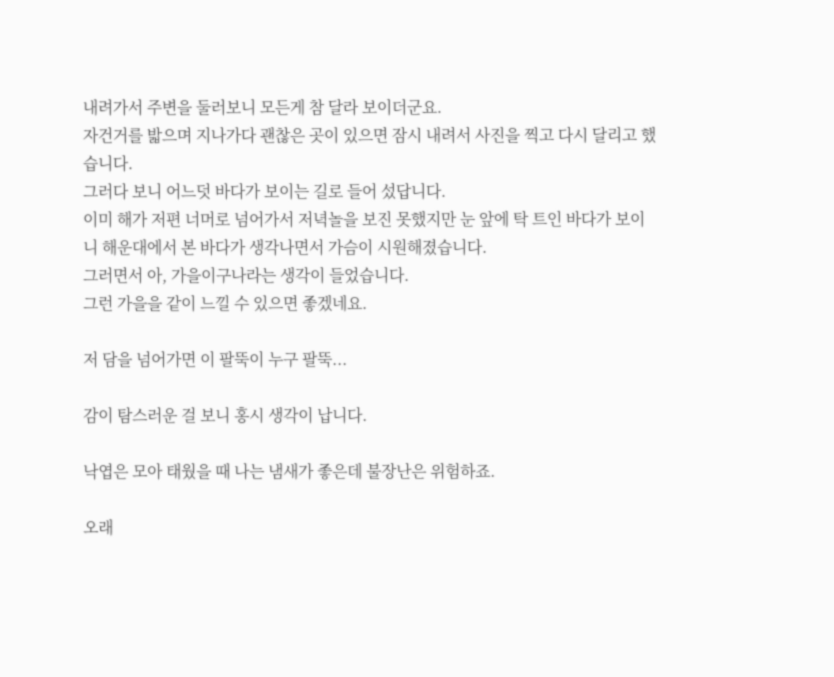내려가서 주변을 둘러보니 모든게 참 달라 보이더군요.
자건거를 밟으며 지나가다 괜찮은 곳이 있으면 잠시 내려서 사진을 찍고 다시 달리고 했습니다.
그러다 보니 어느덧 바다가 보이는 길로 들어 섰답니다.
이미 해가 저편 너머로 넘어가서 저녁놀을 보진 못했지만 눈 앞에 탁 트인 바다가 보이니 해운대에서 본 바다가 생각나면서 가슴이 시원해졌습니다.
그러면서 아, 가을이구나라는 생각이 들었습니다.
그런 가을을 같이 느낄 수 있으면 좋겠네요.

저 담을 넘어가면 이 팔뚝이 누구 팔뚝...

감이 탐스러운 걸 보니 홍시 생각이 납니다.

낙엽은 모아 태웠을 때 나는 냄새가 좋은데 불장난은 위험하죠.

오래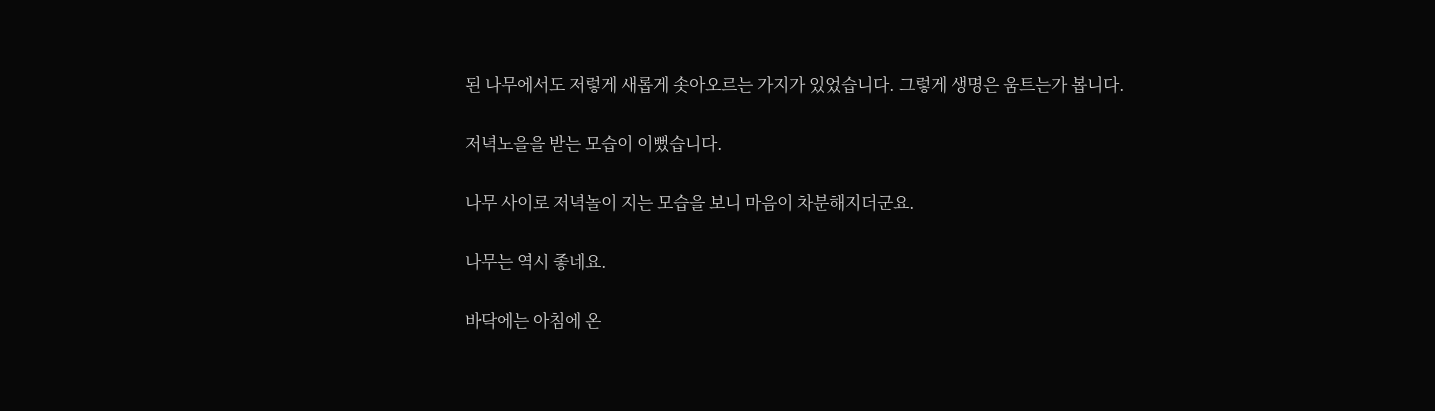된 나무에서도 저렇게 새롭게 솟아오르는 가지가 있었습니다. 그렇게 생명은 움트는가 봅니다.

저녁노을을 받는 모습이 이뻤습니다.

나무 사이로 저녁놀이 지는 모습을 보니 마음이 차분해지더군요.

나무는 역시 좋네요.

바닥에는 아침에 온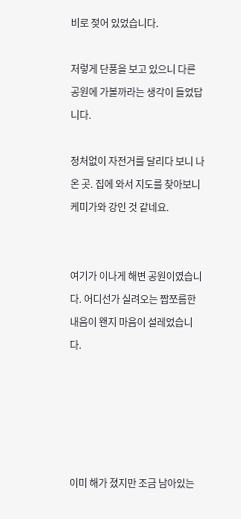비로 젖어 있었습니다.

저렇게 단풍을 보고 있으니 다른 공원에 가볼까라는 생각이 들었답니다.

정처없이 자전거를 달리다 보니 나온 곳. 집에 와서 지도를 찾아보니 케미가와 강인 것 같네요.


여기가 이나게 해변 공원이였습니다. 어디선가 실려오는 짭쪼름한 내음이 왠지 마음이 설레었습니다.





이미 해가 졌지만 조금 남아있는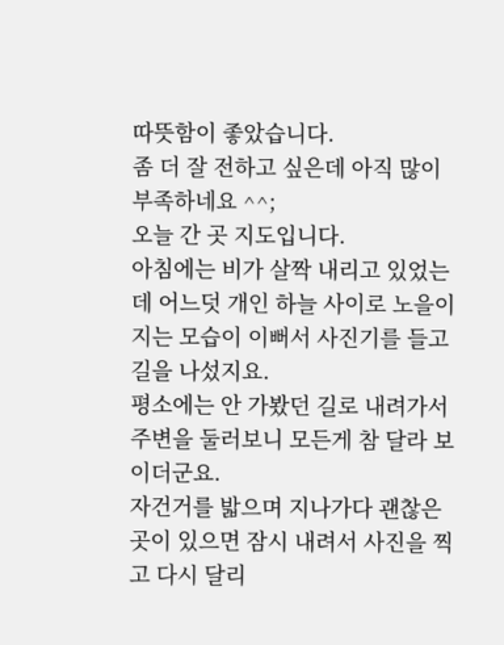따뜻함이 좋았습니다.
좀 더 잘 전하고 싶은데 아직 많이 부족하네요 ^^;
오늘 간 곳 지도입니다.
아침에는 비가 살짝 내리고 있었는데 어느덧 개인 하늘 사이로 노을이 지는 모습이 이뻐서 사진기를 들고 길을 나섰지요.
평소에는 안 가봤던 길로 내려가서 주변을 둘러보니 모든게 참 달라 보이더군요.
자건거를 밟으며 지나가다 괜찮은 곳이 있으면 잠시 내려서 사진을 찍고 다시 달리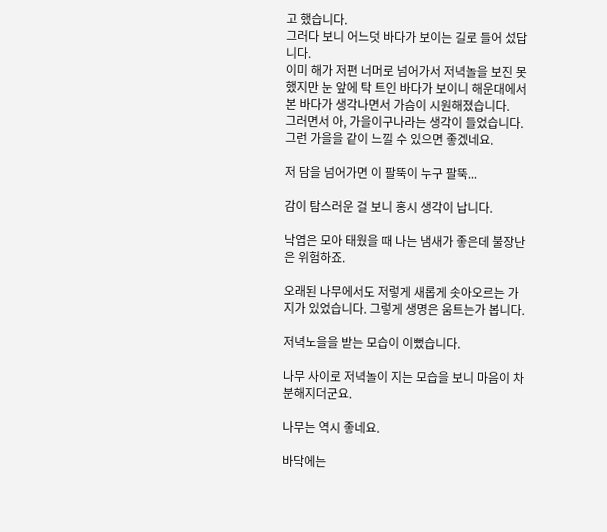고 했습니다.
그러다 보니 어느덧 바다가 보이는 길로 들어 섰답니다.
이미 해가 저편 너머로 넘어가서 저녁놀을 보진 못했지만 눈 앞에 탁 트인 바다가 보이니 해운대에서 본 바다가 생각나면서 가슴이 시원해졌습니다.
그러면서 아, 가을이구나라는 생각이 들었습니다.
그런 가을을 같이 느낄 수 있으면 좋겠네요.

저 담을 넘어가면 이 팔뚝이 누구 팔뚝...

감이 탐스러운 걸 보니 홍시 생각이 납니다.

낙엽은 모아 태웠을 때 나는 냄새가 좋은데 불장난은 위험하죠.

오래된 나무에서도 저렇게 새롭게 솟아오르는 가지가 있었습니다. 그렇게 생명은 움트는가 봅니다.

저녁노을을 받는 모습이 이뻤습니다.

나무 사이로 저녁놀이 지는 모습을 보니 마음이 차분해지더군요.

나무는 역시 좋네요.

바닥에는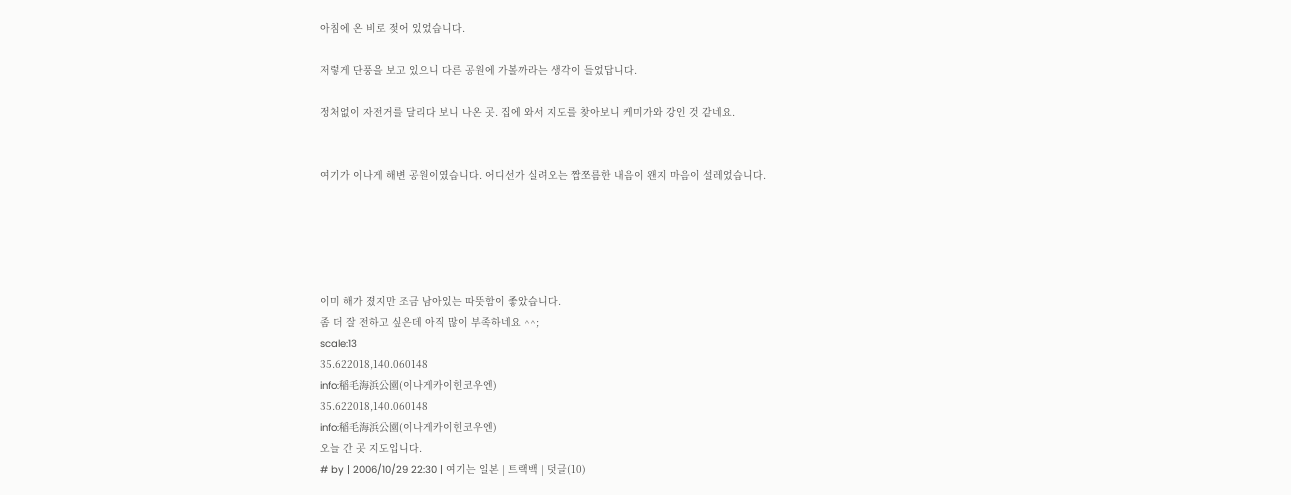아침에 온 비로 젖어 있었습니다.

저렇게 단풍을 보고 있으니 다른 공원에 가볼까라는 생각이 들었답니다.

정처없이 자전거를 달리다 보니 나온 곳. 집에 와서 지도를 찾아보니 케미가와 강인 것 같네요.


여기가 이나게 해변 공원이였습니다. 어디선가 실려오는 짭쪼름한 내음이 왠지 마음이 설레었습니다.





이미 해가 졌지만 조금 남아있는 따뜻함이 좋았습니다.
좀 더 잘 전하고 싶은데 아직 많이 부족하네요 ^^;
scale:13
35.622018,140.060148
info:稲毛海浜公園(이나게카이힌코우엔)
35.622018,140.060148
info:稲毛海浜公園(이나게카이힌코우엔)
오늘 간 곳 지도입니다.
# by | 2006/10/29 22:30 | 여기는 일본 | 트랙백 | 덧글(10)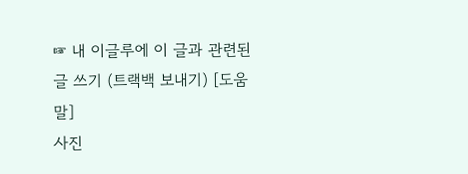☞ 내 이글루에 이 글과 관련된 글 쓰기 (트랙백 보내기) [도움말]
사진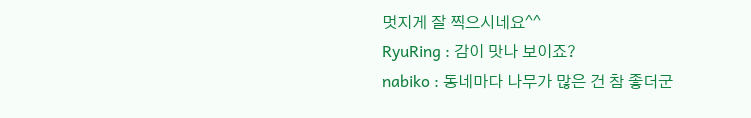멋지게 잘 찍으시네요^^
RyuRing : 감이 맛나 보이죠?
nabiko : 동네마다 나무가 많은 건 참 좋더군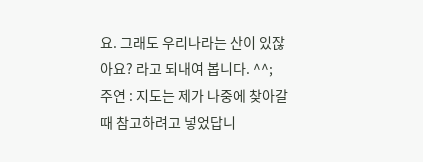요. 그래도 우리나라는 산이 있잖아요? 라고 되내여 봅니다. ^^;
주연 : 지도는 제가 나중에 찾아갈 때 참고하려고 넣었답니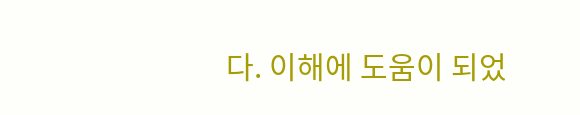다. 이해에 도움이 되었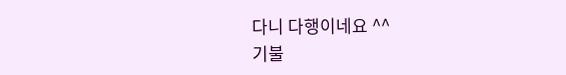다니 다행이네요 ^^
기불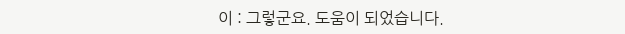이 : 그렇군요. 도움이 되었습니다.